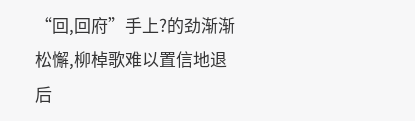“回,回府”手上?的劲渐渐松懈,柳棹歌难以置信地退后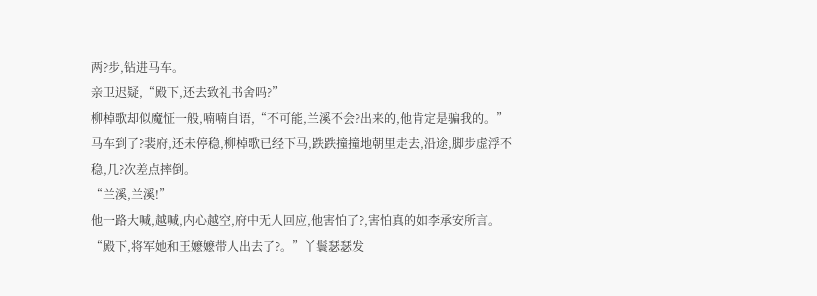两?步,钻进马车。
亲卫迟疑,“殿下,还去致礼书舍吗?”
柳棹歌却似魔怔一般,喃喃自语,“不可能,兰溪不会?出来的,他肯定是骗我的。”
马车到了?裴府,还未停稳,柳棹歌已经下马,跌跌撞撞地朝里走去,沿途,脚步虚浮不稳,几?次差点摔倒。
“兰溪,兰溪!”
他一路大喊,越喊,内心越空,府中无人回应,他害怕了?,害怕真的如李承安所言。
“殿下,将军她和王嬷嬷带人出去了?。”丫鬟瑟瑟发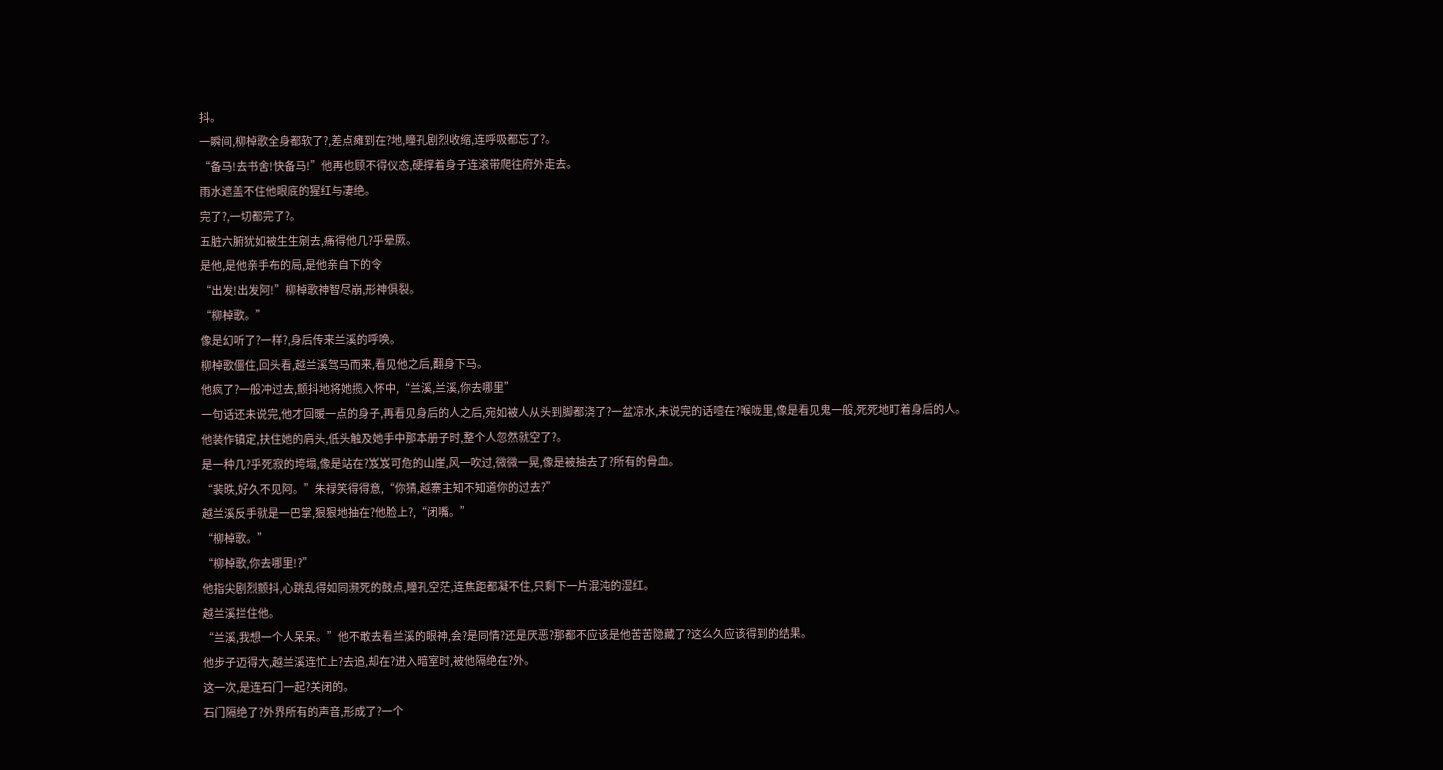抖。
一瞬间,柳棹歌全身都软了?,差点瘫到在?地,瞳孔剧烈收缩,连呼吸都忘了?。
“备马!去书舍!快备马!”他再也顾不得仪态,硬撑着身子连滚带爬往府外走去。
雨水遮盖不住他眼底的猩红与凄绝。
完了?,一切都完了?。
五脏六腑犹如被生生剜去,痛得他几?乎晕厥。
是他,是他亲手布的局,是他亲自下的令
“出发!出发阿!”柳棹歌神智尽崩,形神俱裂。
“柳棹歌。”
像是幻听了?一样?,身后传来兰溪的呼唤。
柳棹歌僵住,回头看,越兰溪驾马而来,看见他之后,翻身下马。
他疯了?一般冲过去,颤抖地将她揽入怀中,“兰溪,兰溪,你去哪里”
一句话还未说完,他才回暖一点的身子,再看见身后的人之后,宛如被人从头到脚都浇了?一盆凉水,未说完的话噎在?喉咙里,像是看见鬼一般,死死地盯着身后的人。
他装作镇定,扶住她的肩头,低头触及她手中那本册子时,整个人忽然就空了?。
是一种几?乎死寂的垮塌,像是站在?岌岌可危的山崖,风一吹过,微微一晃,像是被抽去了?所有的骨血。
“裴昳,好久不见阿。”朱禄笑得得意,“你猜,越寨主知不知道你的过去?”
越兰溪反手就是一巴掌,狠狠地抽在?他脸上?,“闭嘴。”
“柳棹歌。”
“柳棹歌,你去哪里!?”
他指尖剧烈颤抖,心跳乱得如同濒死的鼓点,瞳孔空茫,连焦距都凝不住,只剩下一片混沌的湿红。
越兰溪拦住他。
“兰溪,我想一个人呆呆。”他不敢去看兰溪的眼神,会?是同情?还是厌恶?那都不应该是他苦苦隐藏了?这么久应该得到的结果。
他步子迈得大,越兰溪连忙上?去追,却在?进入暗室时,被他隔绝在?外。
这一次,是连石门一起?关闭的。
石门隔绝了?外界所有的声音,形成了?一个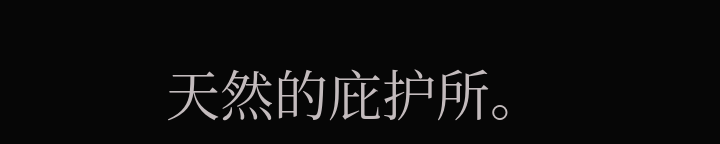天然的庇护所。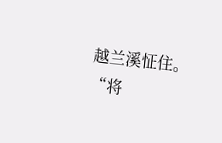越兰溪怔住。
“将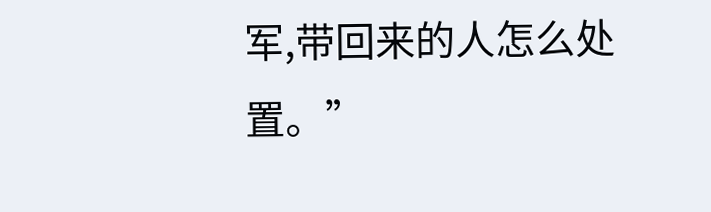军,带回来的人怎么处置。”